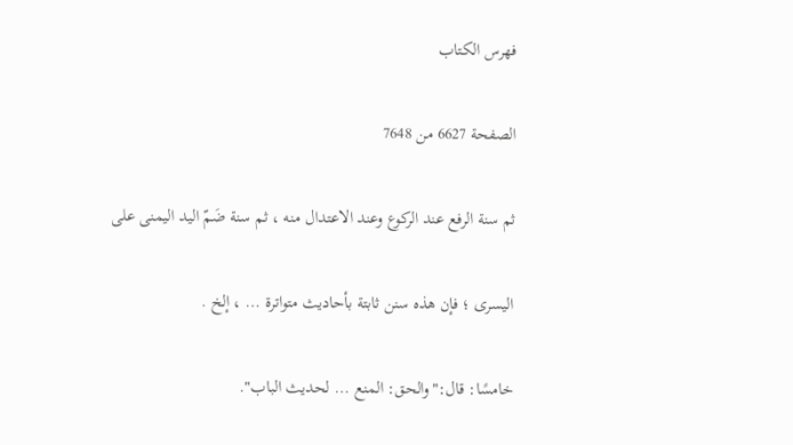فهرس الكتاب

الصفحة 6627 من 7648

ثم سنة الرفع عند الركوع وعند الاعتدال منه ، ثم سنة ضَمّ اليد اليمنى على

اليسرى ؛ فإن هذه سنن ثابتة بأحاديث متواترة ... ، إلخ .

خامسًا: قال:"والحق: المنع ... لحديث الباب".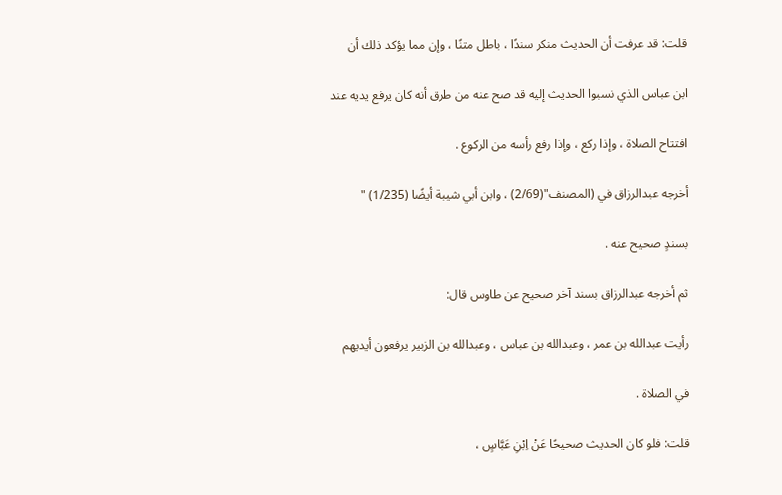قلت: قد عرفت أن الحديث منكر سندًا ، باطل متنًا ، وإن مما يؤكد ذلك أن

ابن عباس الذي نسبوا الحديث إليه قد صح عنه من طرق أنه كان يرفع يديه عند

افتتاح الصلاة ، وإذا ركع ، وإذا رفع رأسه من الركوع .

أخرجه عبدالرزاق في (المصنف"(2/69) ، وابن أبي شيبة أيضًا (1/235) "

بسندٍ صحيح عنه .

ثم أخرجه عبدالرزاق بسند آخر صحيح عن طاوس قال:

رأيت عبدالله بن عمر ، وعبدالله بن عباس ، وعبدالله بن الزبير يرفعون أيديهم

في الصلاة .

قلت: فلو كان الحديث صحيحًا عَنْ اِبْنِ عَبَّاسٍ ،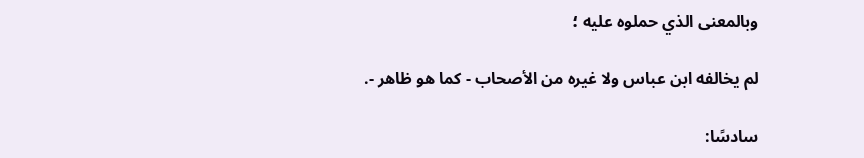وبالمعنى الذي حملوه عليه ؛

لم يخالفه ابن عباس ولا غيره من الأصحاب - كما هو ظاهر -.

سادسًا: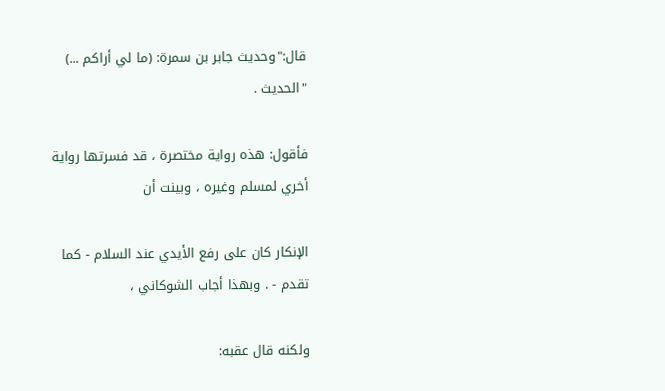قال:"وحديث جابر بن سمرة: (ما لي أراكم ...) "الحديث .

فأقول: هذه رواية مختصرة ، قد فسرتها رواية أخري لمسلم وغيره ، وبينت أن

الإنكار كان على رفع الأيدي عند السلام - كما تقدم - . وبهذا أجاب الشوكاني ،

ولكنه قال عقبه: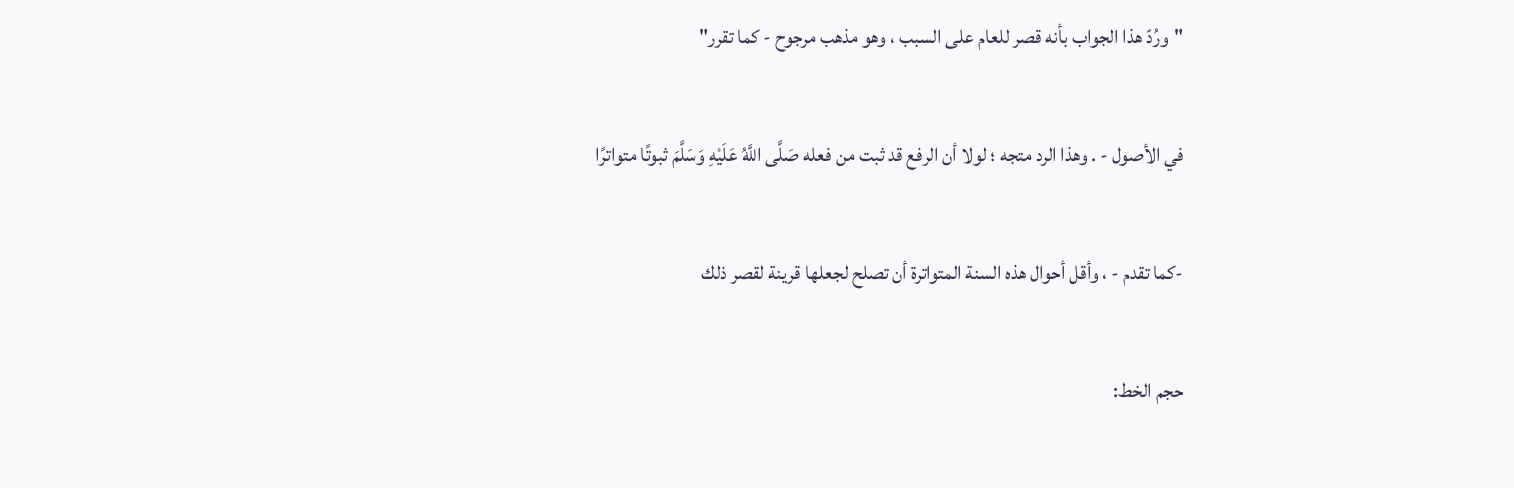"ورُدّ هذا الجواب بأنه قصر للعام على السبب ، وهو مذهب مرجوح - كما تقرر"

في الأصول - . وهذا الرد متجه ؛ لولا أن الرفع قد ثبت من فعله صَلَّى اللَّهُ عَلَيْهِ وَسَلَّمَ ثبوتًا متواترًا

-كما تقدم - ، وأقل أحوال هذه السنة المتواترة أن تصلح لجعلها قرينة لقصر ذلك

حجم الخط: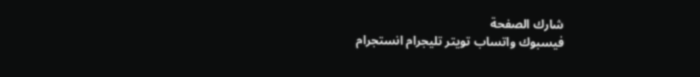شارك الصفحة
فيسبوك واتساب تويتر تليجرام انستجرام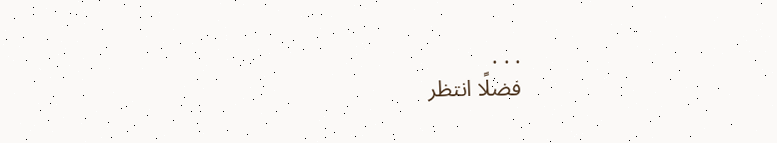. . .
فضلًا انتظر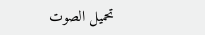تحميل الصوت